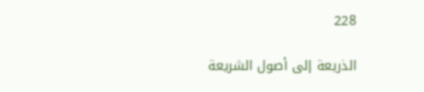228

الذريعة إلى أصول الشريعة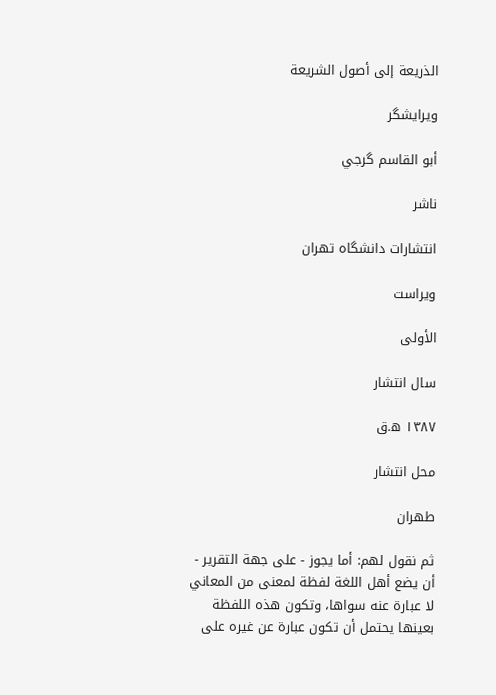الذريعة إلى أصول الشريعة

ویرایشگر

أبو القاسم گرجي

ناشر

انتشارات دانشگاه تهران

ویراست

الأولى

سال انتشار

۱۳۸۷ ه.ق

محل انتشار

طهران

ثم نقول لهم: أما يجوز - على جهة التقرير - أن يضع أهل اللغة لفظة لمعنى من المعاني لا عبارة عنه سواها، وتكون هذه اللفظة بعينها يحتمل أن تكون عبارة عن غيره على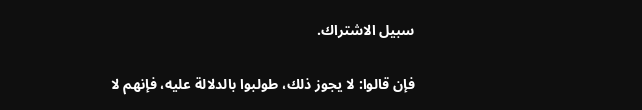سبيل الاشتراك.

فإن قالوا: لا يجوز ذلك، طولبوا بالدلالة عليه، فإنهم لا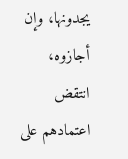يجدونها، وإن أجازوه، انتقض اعتمادهم على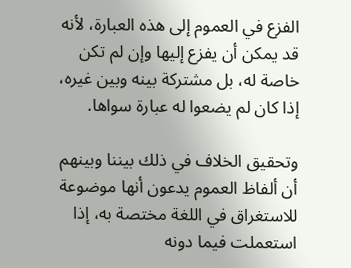الفزع في العموم إلى هذه العبارة، لأنه قد يمكن أن يفزع إليها وإن لم تكن خاصة له، بل مشتركة بينه وبين غيره، إذا كان لم يضعوا له عبارة سواها.

وتحقيق الخلاف في ذلك بيننا وبينهم أن ألفاظ العموم يدعون أنها موضوعة للاستغراق في اللغة مختصة به، إذا استعملت فيما دونه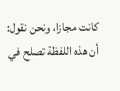كانت مجازا، ونحن نقول: أن هذه اللفظة تصلح في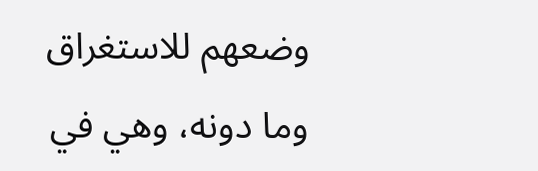وضعهم للاستغراق وما دونه، وهي في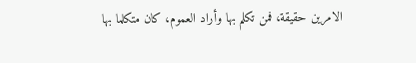الامرين حقيقة، فمن تكلم بها وأراد العموم، كان متكلما بها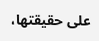على حقيقتها،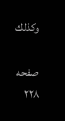وكذلك

صفحه ۲۲۸